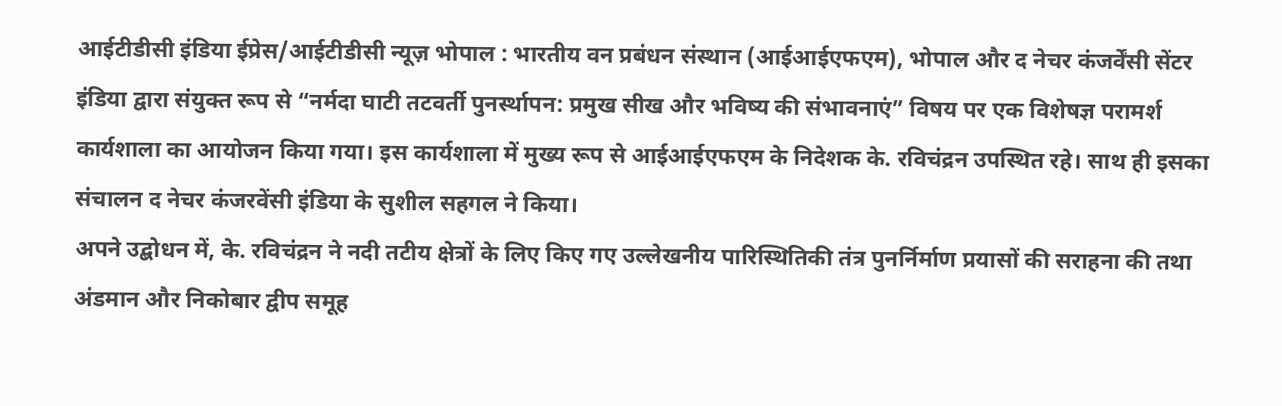आईटीडीसी इंडिया ईप्रेस/आईटीडीसी न्यूज़ भोपाल : भारतीय वन प्रबंधन संस्थान (आईआईएफएम), भोपाल और द नेचर कंजर्वेंसी सेंटर इंडिया द्वारा संयुक्त रूप से “नर्मदा घाटी तटवर्ती पुनर्स्थापन: प्रमुख सीख और भविष्य की संभावनाएं” विषय पर एक विशेषज्ञ परामर्श कार्यशाला का आयोजन किया गया। इस कार्यशाला में मुख्य रूप से आईआईएफएम के निदेशक के. रविचंद्रन उपस्थित रहे। साथ ही इसका संचालन द नेचर कंजरवेंसी इंडिया के सुशील सहगल ने किया।
अपने उद्बोधन में, के. रविचंद्रन ने नदी तटीय क्षेत्रों के लिए किए गए उल्लेखनीय पारिस्थितिकी तंत्र पुनर्निर्माण प्रयासों की सराहना की तथा अंडमान और निकोबार द्वीप समूह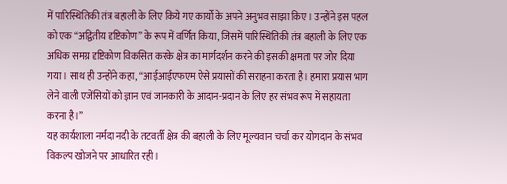में पारिस्थितिकी तंत्र बहाली के लिए किये गए कार्यो के अपने अनुभव साझा किए। उन्होंने इस पहल को एक “अद्वितीय दृष्टिकोण” के रूप में वर्णित किया, जिसमें पारिस्थितिकी तंत्र बहाली के लिए एक अधिक समग्र दृष्टिकोण विकसित करके क्षेत्र का मार्गदर्शन करने की इसकी क्षमता पर जोर दिया गया। साथ ही उन्होंने कहा, “आईआईएफएम ऐसे प्रयासों की सराहना करता है। हमारा प्रयास भाग लेने वाली एजेंसियों को ज्ञान एवं जानकारी के आदान-प्रदान के लिए हर संभव रूप में सहायता करना है।”
यह कार्यशाला नर्मदा नदी के तटवर्ती क्षेत्र की बहाली के लिए मूल्यवान चर्चा कर योगदान के संभव विकल्प खोजने पर आधारित रही।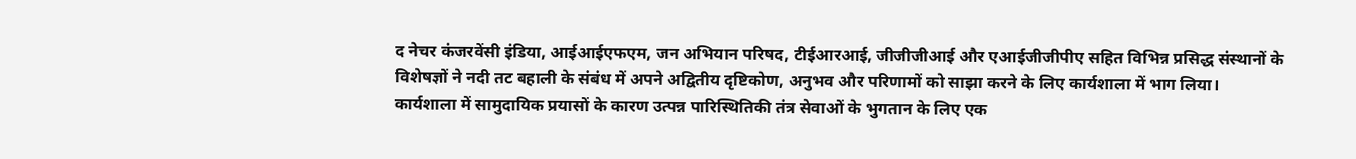द नेचर कंजरवेंसी इंडिया, आईआईएफएम, जन अभियान परिषद, टीईआरआई, जीजीजीआई और एआईजीजीपीए सहित विभिन्न प्रसिद्ध संस्थानों के विशेषज्ञों ने नदी तट बहाली के संबंध में अपने अद्वितीय दृष्टिकोण, अनुभव और परिणामों को साझा करने के लिए कार्यशाला में भाग लिया।
कार्यशाला में सामुदायिक प्रयासों के कारण उत्पन्न पारिस्थितिकी तंत्र सेवाओं के भुगतान के लिए एक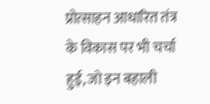प्रोत्साहन आधारित तंत्र के विकास पर भी चर्चा हुई, जो इन बहाली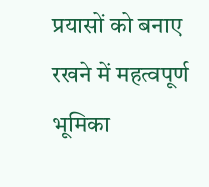प्रयासों को बनाए रखने में महत्वपूर्ण भूमिका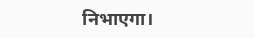निभाएगा।